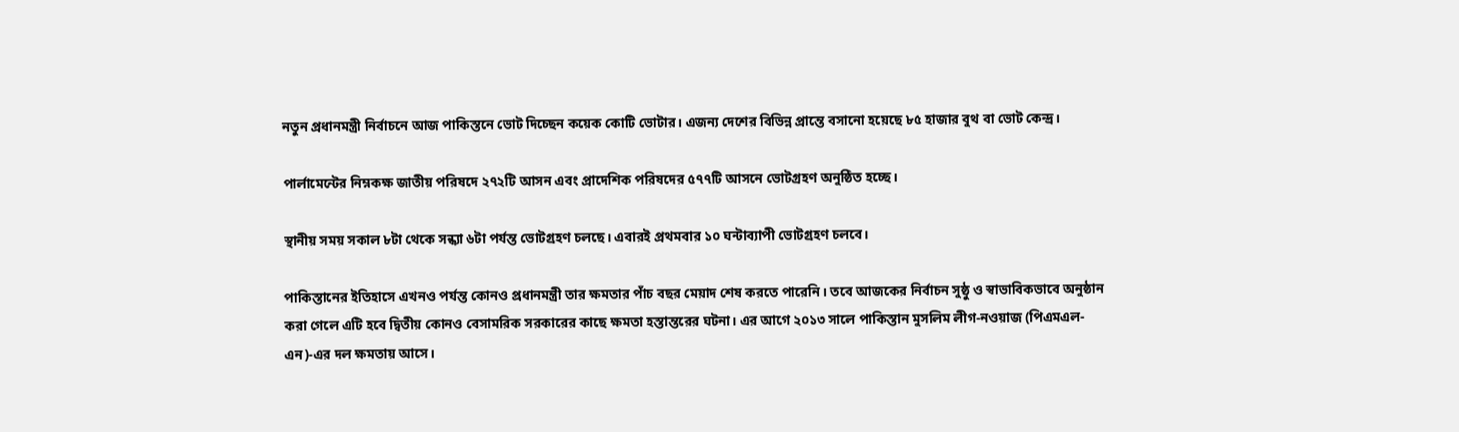নতুন প্রধানমন্ত্রী নির্বাচনে আজ পাকিস্তনে ভোট দিচ্ছেন কয়েক কোটি ভোটার। এজন্য দেশের বিভিন্ন প্রান্তে বসানো হয়েছে ৮৫ হাজার বুথ বা ভোট কেন্দ্র।

পার্লামেন্টের নিম্নকক্ষ জাতীয় পরিষদে ২৭২টি আসন এবং প্রাদেশিক পরিষদের ৫৭৭টি আসনে ভোটগ্রহণ অনুষ্ঠিত হচ্ছে।

স্থানীয় সময় সকাল ৮টা থেকে সন্ধ্যা ৬টা পর্যন্ত ভোটগ্রহণ চলছে। এবারই প্রথমবার ১০ ঘন্টাব্যাপী ভোটগ্রহণ চলবে।

পাকিস্তানের ইতিহাসে এখনও পর্যন্ত কোনও প্রধানমন্ত্রী তার ক্ষমতার পাঁচ বছর মেয়াদ শেষ করতে পারেনি। তবে আজকের নির্বাচন সুষ্ঠু ও স্বাভাবিকভাবে অনুষ্ঠান করা গেলে এটি হবে দ্বিতীয় কোনও বেসামরিক সরকারের কাছে ক্ষমতা হস্তান্তরের ঘটনা। এর আগে ২০১৩ সালে পাকিস্তান মুসলিম লীগ-নওয়াজ (পিএমএল-এন)-এর দল ক্ষমতায় আসে।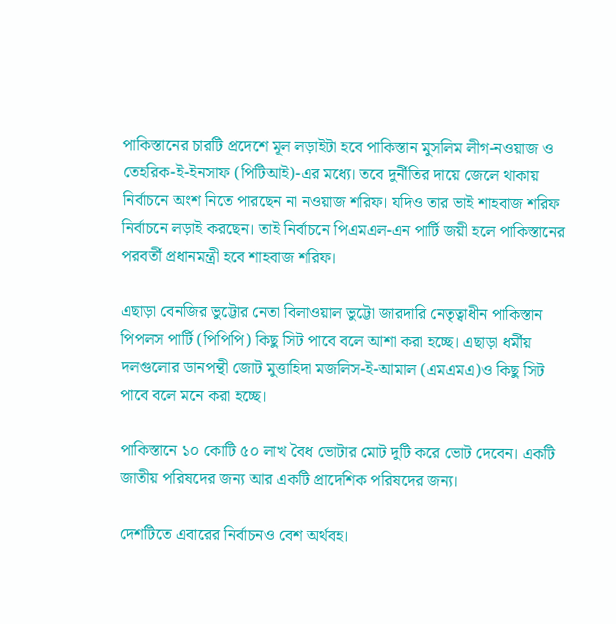পাকিস্তানের চারটি প্রদেশে মূল লড়াইটা হবে পাকিস্তান মুসলিম লীগ-নওয়াজ ও তেহরিক-ই-ইনসাফ (পিটিআই)-এর মধ্যে। তবে দুর্নীতির দায়ে জেলে থাকায় নির্বাচনে অংশ নিতে পারছেন না নওয়াজ শরিফ। যদিও তার ভাই শাহবাজ শরিফ নির্বাচনে লড়াই করছেন। তাই নির্বাচনে পিএমএল-এন পার্টি জয়ী হলে পাকিস্তানের পরবর্তী প্রধানমন্ত্রী হবে শাহবাজ শরিফ।

এছাড়া বেনজির ভুট্টোর নেতা বিলাওয়াল ভুট্টো জারদারি নেতৃত্বাধীন পাকিস্তান পিপলস পার্টি (পিপিপি) কিছু সিট পাবে বলে আশা করা হচ্ছে। এছাড়া ধর্মীয় দলগুলোর ডানপন্থী জোট মুত্তাহিদা মজলিস-ই-আমাল (এমএমএ)ও কিছু সিট পাবে বলে মনে করা হচ্ছে।

পাকিস্তানে ১০ কোটি ৫০ লাখ বৈধ ভোটার মোট দুটি করে ভোট দেবেন। একটি জাতীয় পরিষদের জন্য আর একটি প্রাদেশিক পরিষদের জন্য।

দেশটিতে এবারের নির্বাচনও বেশ অর্থবহ।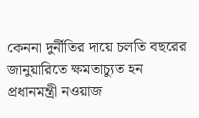কেননা দুর্নীতির দায়ে চলতি বছরের জানুয়ারিতে ক্ষমতাচ্যুত হন প্রধানমন্ত্রী নওয়াজ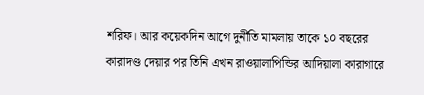শরিফ। আর কয়েকদিন আগে দুর্নীতি মামলায় তাকে ১০ বছরের কারাদণ্ড দেয়ার পর তিনি এখন রাওয়ালাপিন্ডির আদিয়ালা কারাগারে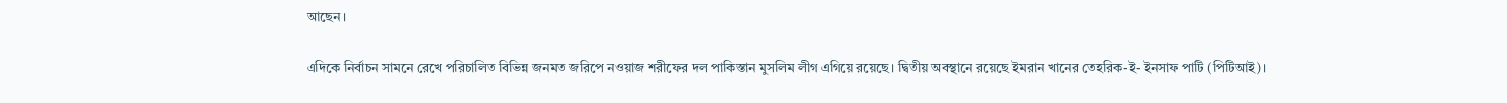আছেন।

এদিকে নির্বাচন সামনে রেখে পরিচালিত বিভিন্ন জনমত জরিপে নওয়াজ শরীফের দল পাকিস্তান মুসলিম লীগ এগিয়ে রয়েছে। দ্বিতীয় অবস্থানে রয়েছে ইমরান খানের তেহরিক-ই- ইনসাফ পাটি (পিটিআই)।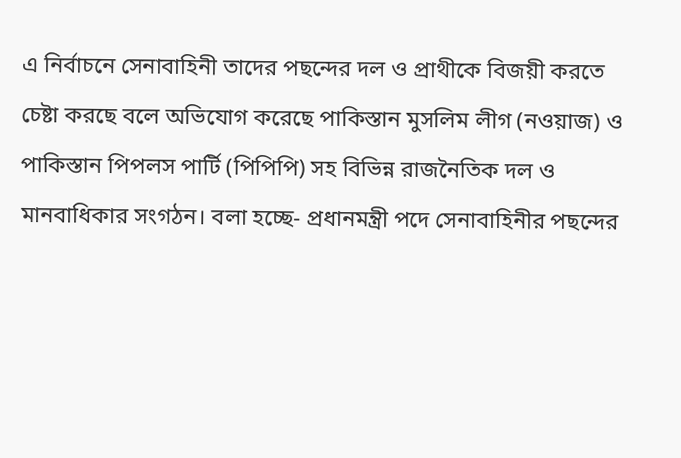এ নির্বাচনে সেনাবাহিনী তাদের পছন্দের দল ও প্রাথীকে বিজয়ী করতে চেষ্টা করছে বলে অভিযোগ করেছে পাকিস্তান মুসলিম লীগ (নওয়াজ) ও পাকিস্তান পিপলস পার্টি (পিপিপি) সহ বিভিন্ন রাজনৈতিক দল ও মানবাধিকার সংগঠন। বলা হচ্ছে- প্রধানমন্ত্রী পদে সেনাবাহিনীর পছন্দের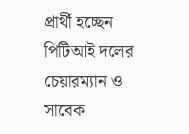প্রার্থী হচ্ছেন পিটিআই দলের চেয়ারম্যান ও সাবেক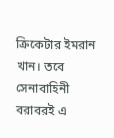ক্রিকেটার ইমরান খান। তবে সেনাবাহিনী বরাবরই এ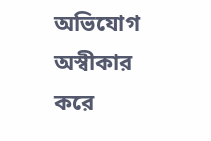অভিযোগ অস্বীকার করে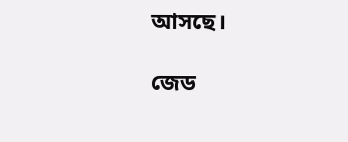আসছে।

জেড